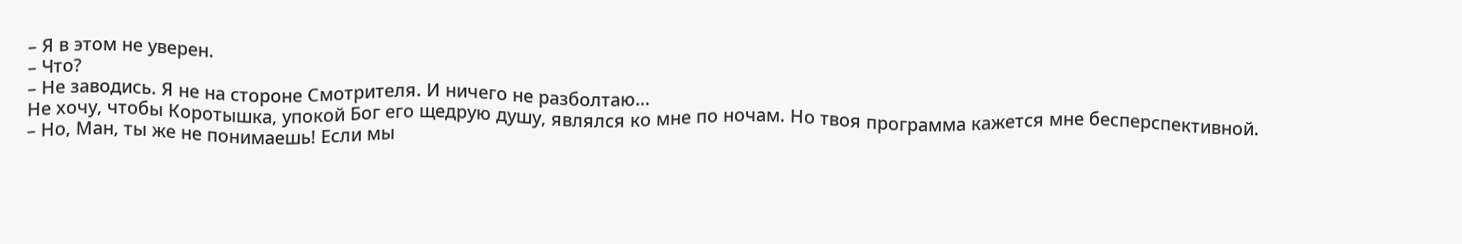– Я в этом не уверен.
– Что?
– Не заводись. Я не на стороне Смотрителя. И ничего не разболтаю…
Не хочу, чтобы Коротышка, упокой Бог его щедрую душу, являлся ко мне по ночам. Но твоя программа кажется мне бесперспективной.
– Но, Ман, ты же не понимаешь! Если мы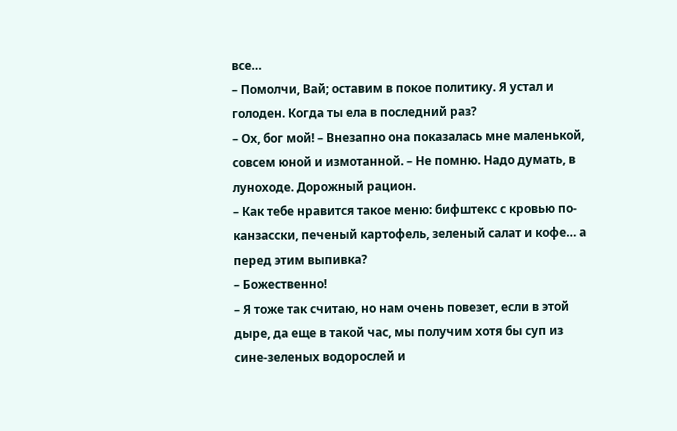все…
– Помолчи, Вай; оставим в покое политику. Я устал и голоден. Когда ты ела в последний раз?
– Ох, бог мой! – Внезапно она показалась мне маленькой, совсем юной и измотанной. – Не помню. Надо думать, в луноходе. Дорожный рацион.
– Как тебе нравится такое меню: бифштекс с кровью по-канзасски, печеный картофель, зеленый салат и кофе… а перед этим выпивка?
– Божественно!
– Я тоже так считаю, но нам очень повезет, если в этой дыре, да еще в такой час, мы получим хотя бы суп из сине-зеленых водорослей и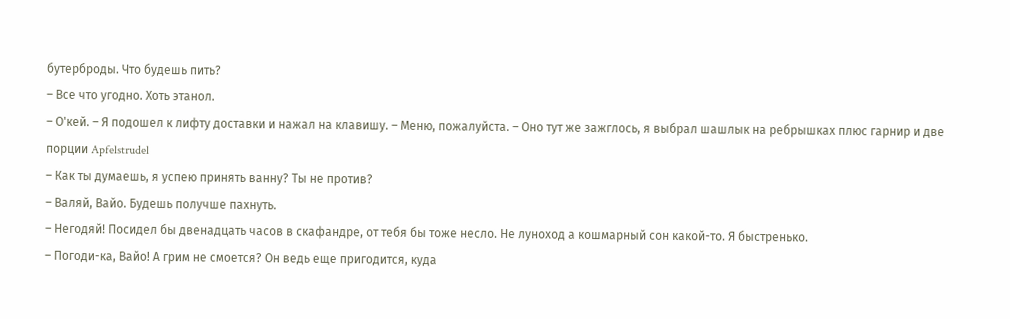бутерброды. Что будешь пить?
– Все что угодно. Хоть этанол.
– О'кей. – Я подошел к лифту доставки и нажал на клавишу. – Меню, пожалуйста. – Оно тут же зажглось, я выбрал шашлык на ребрышках плюс гарнир и две порции Apfelstrudel
– Как ты думаешь, я успею принять ванну? Ты не против?
– Валяй, Вайо. Будешь получше пахнуть.
– Негодяй! Посидел бы двенадцать часов в скафандре, от тебя бы тоже несло. Не луноход а кошмарный сон какой-то. Я быстренько.
– Погоди-ка, Вайо! А грим не смоется? Он ведь еще пригодится, куда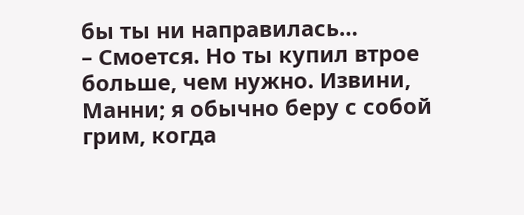бы ты ни направилась…
– Смоется. Но ты купил втрое больше, чем нужно. Извини, Манни; я обычно беру с собой грим, когда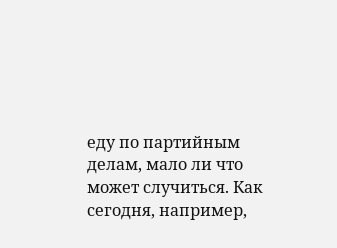еду по партийным делам, мало ли что может случиться. Как сегодня, например,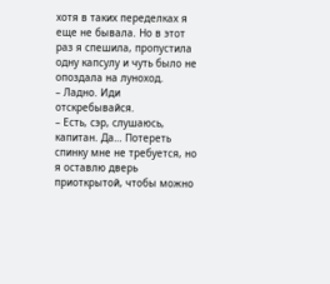хотя в таких переделках я еще не бывала. Но в этот раз я спешила, пропустила одну капсулу и чуть было не опоздала на луноход.
– Ладно. Иди отскребывайся.
– Есть, сэр, слушаюсь, капитан. Да… Потереть спинку мне не требуется, но я оставлю дверь приоткрытой, чтобы можно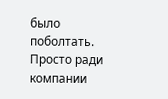было поболтать. Просто ради компании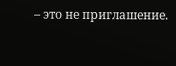– это не приглашение.